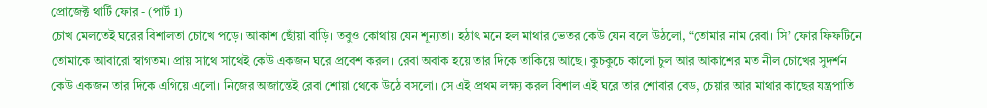প্রোজেক্ট থার্টি ফোর - (পার্ট 1)
চোখ মেলতেই ঘরের বিশালতা চোখে পড়ে। আকাশ ছোঁয়া বাড়ি। তবুও কোথায় যেন শূন্যতা। হঠাৎ মনে হল মাথার ভেতর কেউ যেন বলে উঠলো, “তোমার নাম রেবা। সি’ ফোর ফিফটিনে তোমাকে আবারো স্বাগতম। প্রায় সাথে সাথেই কেউ একজন ঘরে প্রবেশ করল। রেবা অবাক হয়ে তার দিকে তাকিয়ে আছে। কুচকুচে কালো চুল আর আকাশের মত নীল চোখের সুদর্শন কেউ একজন তার দিকে এগিয়ে এলো। নিজের অজান্তেই রেবা শোয়া থেকে উঠে বসলো। সে এই প্রথম লক্ষ্য করল বিশাল এই ঘরে তার শোবার বেড, চেয়ার আর মাথার কাছের যন্ত্রপাতি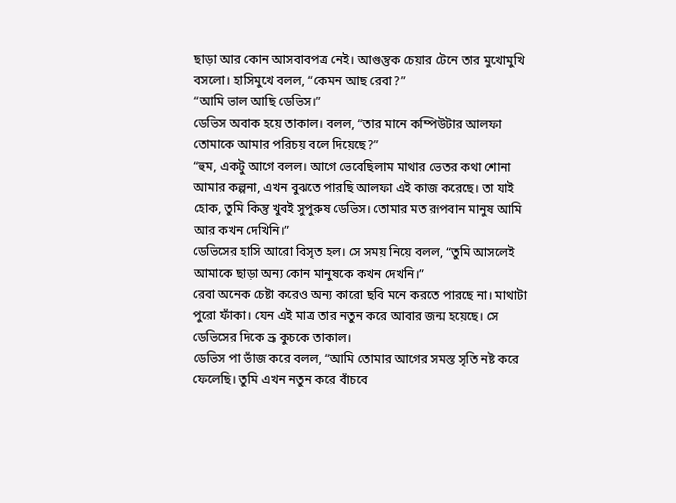ছাড়া আর কোন আসবাবপত্র নেই। আগুন্তুক চেয়ার টেনে তার মুখোমুখি বসলো। হাসিমুখে বলল, “কেমন আছ রেবা?”
“আমি ভাল আছি ডেভিস।”
ডেভিস অবাক হয়ে তাকাল। বলল, “তার মানে কম্পিউটার আলফা তোমাকে আমার পরিচয় বলে দিয়েছে?”
“হুম, একটু আগে বলল। আগে ভেবেছিলাম মাথার ভেতর কথা শোনা আমার কল্পনা, এখন বুঝতে পারছি আলফা এই কাজ করেছে। তা যাই হোক, তুমি কিন্তু খুবই সুপুরুষ ডেভিস। তোমার মত রূপবান মানুষ আমি আর কখন দেখিনি।”
ডেভিসের হাসি আরো বিসৃত হল। সে সময় নিয়ে বলল, “তুমি আসলেই আমাকে ছাড়া অন্য কোন মানুষকে কখন দেখনি।”
রেবা অনেক চেষ্টা করেও অন্য কারো ছবি মনে করতে পারছে না। মাথাটা পুরো ফাঁকা। যেন এই মাত্র তার নতুন করে আবার জন্ম হয়েছে। সে ডেভিসের দিকে ভ্রূ কুচকে তাকাল।
ডেভিস পা ভাঁজ করে বলল, “আমি তোমার আগের সমস্ত সৃতি নষ্ট করে ফেলেছি। তুমি এখন নতুন করে বাঁচবে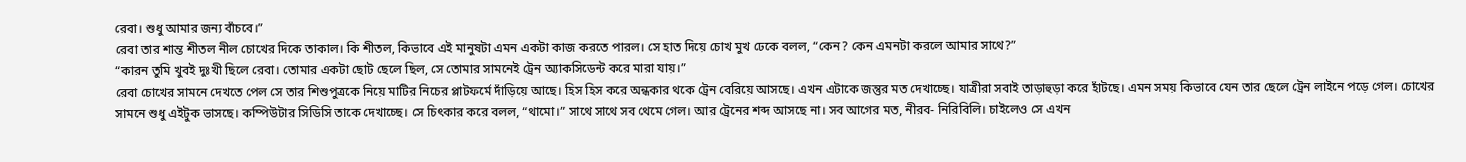রেবা। শুধু আমার জন্য বাঁচবে।”
রেবা তার শান্ত শীতল নীল চোখের দিকে তাকাল। কি শীতল, কিভাবে এই মানুষটা এমন একটা কাজ করতে পারল। সে হাত দিয়ে চোখ মুখ ঢেকে বলল, “কেন? কেন এমনটা করলে আমার সাথে?”
“কারন তুমি খুবই দুঃখী ছিলে রেবা। তোমার একটা ছোট ছেলে ছিল, সে তোমার সামনেই ট্রেন অ্যাকসিডেন্ট করে মারা যায়।”
রেবা চোখের সামনে দেখতে পেল সে তার শিশুপুত্রকে নিয়ে মাটির নিচের প্লাটফর্মে দাঁড়িয়ে আছে। হিস হিস করে অন্ধকার থকে ট্রেন বেরিয়ে আসছে। এখন এটাকে জন্তুর মত দেখাচ্ছে। যাত্রীরা সবাই তাড়াহুড়া করে হাঁটছে। এমন সময় কিভাবে যেন তার ছেলে ট্রেন লাইনে পড়ে গেল। চোখের সামনে শুধু এইটুক ভাসছে। কম্পিউটার সিডিসি তাকে দেখাচ্ছে। সে চিৎকার করে বলল, “থামো।” সাথে সাথে সব থেমে গেল। আর ট্রেনের শব্দ আসছে না। সব আগের মত, নীরব- নিরিবিলি। চাইলেও সে এখন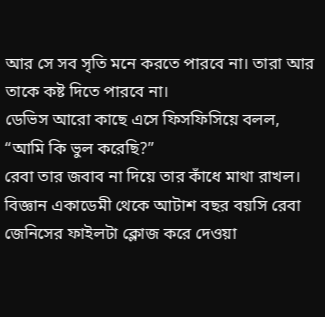আর সে সব সৃতি মনে করতে পারবে না। তারা আর তাকে কষ্ট দিতে পারবে না।
ডেভিস আরো কাছে এসে ফিসফিসিয়ে বলল, “আমি কি ভুল করেছি?”
রেবা তার জবাব না দিয়ে তার কাঁধে মাথা রাখল।
বিজ্ঞান একাডেমী থেকে আটাশ বছর বয়সি রেবা জেনিসের ফাইলটা ক্লোজ করে দেওয়া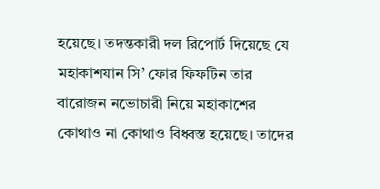হয়েছে। তদন্তকারী দল রিপোর্ট দিয়েছে যে মহাকাশযান সি’ ফোর ফিফটিন তার বারোজন নভোচারী নিয়ে মহাকাশের কোথাও না কোথাও বিধ্বস্ত হয়েছে। তাদের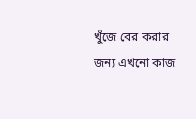খুঁজে বের করার জন্য এখনো কাজ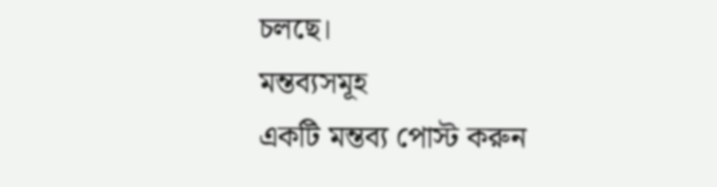চলছে।
মন্তব্যসমূহ
একটি মন্তব্য পোস্ট করুন